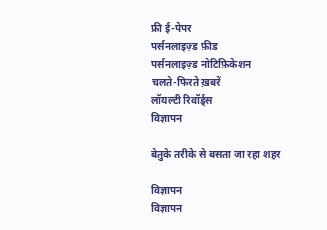फ्री ई-पेपर
पर्सनलाइज़्ड फ़ीड
पर्सनलाइज़्ड नोटिफ़िकेशन
चलते-फिरते ख़बरें
लॉयल्टी रिवॉर्ड्स
विज्ञापन

बेतुके तरीके से बसता जा रहा शहर

विज्ञापन
विज्ञापन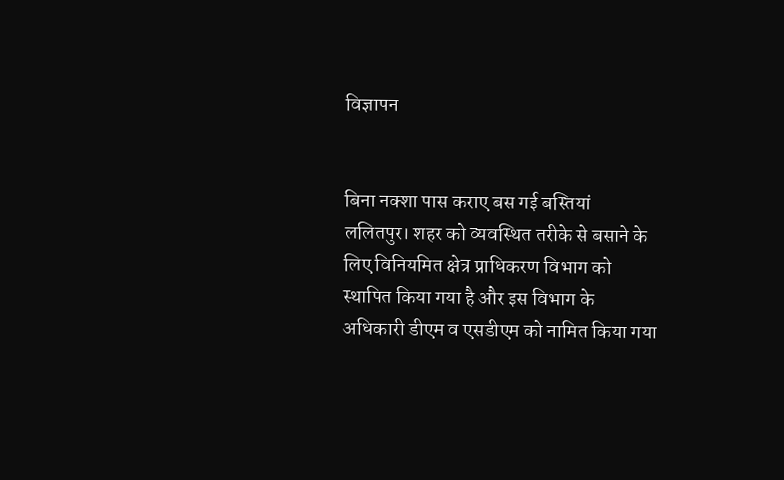विज्ञापन


बिना नक्शा पास कराए बस गई बस्तियां
ललितपुर। शहर को व्यवस्थित तरीके से बसाने के लिए विनियमित क्षेत्र प्राधिकरण विभाग को स्थापित किया गया है और इस विभाग के अधिकारी डीएम व एसडीएम को नामित किया गया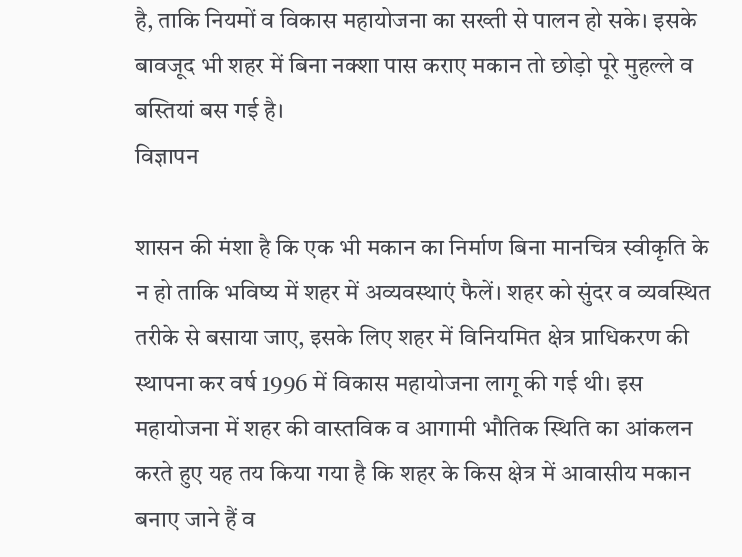है, ताकि नियमों व विकास महायोजना का सख्ती से पालन हो सके। इसके बावजूद भी शहर में बिना नक्शा पास कराए मकान तो छोड़ो पूरे मुहल्ले व बस्तियां बस गई है।
विज्ञापन

शासन की मंशा है कि एक भी मकान का निर्माण बिना मानचित्र स्वीकृति के न हो ताकि भविष्य में शहर में अव्यवस्थाएं फैलें। शहर को सुंदर व व्यवस्थित तरीके से बसाया जाए, इसके लिए शहर में विनियमित क्षेत्र प्राधिकरण की स्थापना कर वर्ष 1996 में विकास महायोजना लागू की गई थी। इस महायोजना में शहर की वास्तविक व आगामी भौतिक स्थिति का आंकलन करते हुए यह तय किया गया है कि शहर के किस क्षेत्र में आवासीय मकान बनाए जाने हैं व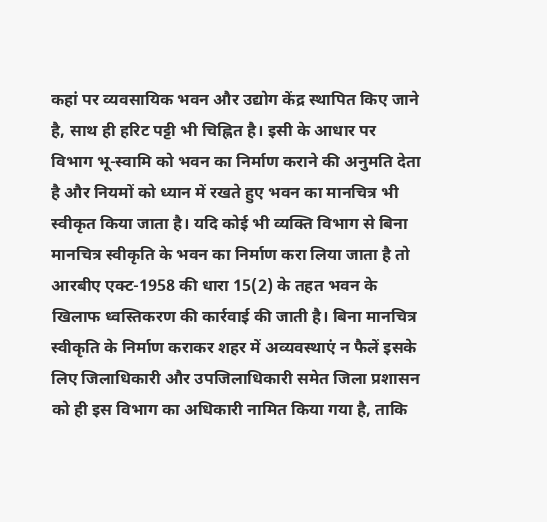कहां पर व्यवसायिक भवन और उद्योग केंद्र स्थापित किए जाने है, साथ ही हरिट पट्टी भी चिह्नित है। इसी के आधार पर विभाग भू-स्वामि को भवन का निर्माण कराने की अनुमति देता है और नियमों को ध्यान में रखते हुए भवन का मानचित्र भी स्वीकृत किया जाता है। यदि कोई भी व्यक्ति विभाग से बिना मानचित्र स्वीकृति के भवन का निर्माण करा लिया जाता है तो आरबीए एक्ट-1958 की धारा 15(2) के तहत भवन के खिलाफ ध्वस्तिकरण की कार्रवाई की जाती है। बिना मानचित्र स्वीकृति के निर्माण कराकर शहर में अव्यवस्थाएं न फैलें इसके लिए जिलाधिकारी और उपजिलाधिकारी समेत जिला प्रशासन को ही इस विभाग का अधिकारी नामित किया गया है, ताकि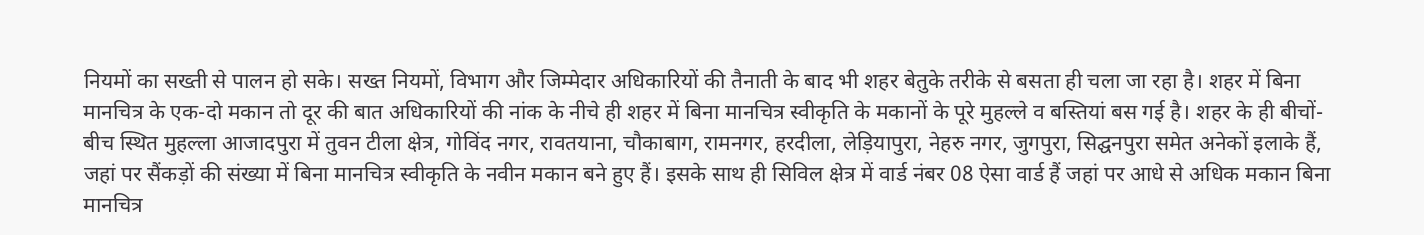नियमों का सख्ती से पालन हो सके। सख्त नियमों, विभाग और जिम्मेदार अधिकारियों की तैनाती के बाद भी शहर बेतुके तरीके से बसता ही चला जा रहा है। शहर में बिना मानचित्र के एक-दो मकान तो दूर की बात अधिकारियों की नांक के नीचे ही शहर में बिना मानचित्र स्वीकृति के मकानों के पूरे मुहल्ले व बस्तियां बस गई है। शहर के ही बीचों-बीच स्थित मुहल्ला आजादपुरा में तुवन टीला क्षेत्र, गोविंद नगर, रावतयाना, चौकाबाग, रामनगर, हरदीला, लेड़ियापुरा, नेहरु नगर, जुगपुरा, सिद्घनपुरा समेत अनेकों इलाके हैं, जहां पर सैंकड़ों की संख्या में बिना मानचित्र स्वीकृति के नवीन मकान बने हुए हैं। इसके साथ ही सिविल क्षेत्र में वार्ड नंबर 08 ऐसा वार्ड हैं जहां पर आधे से अधिक मकान बिना मानचित्र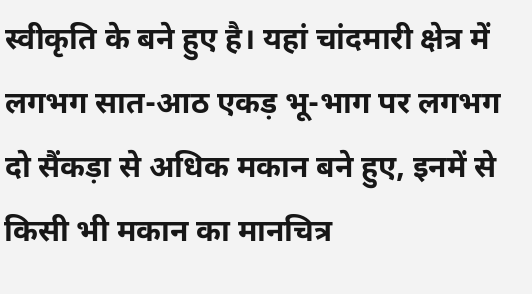स्वीकृति के बने हुए है। यहां चांदमारी क्षेत्र में लगभग सात-आठ एकड़ भू-भाग पर लगभग दो सैंकड़ा से अधिक मकान बने हुए, इनमें से किसी भी मकान का मानचित्र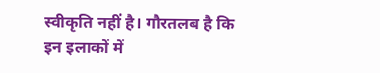स्वीकृति नहीं है। गौरतलब है कि इन इलाकों में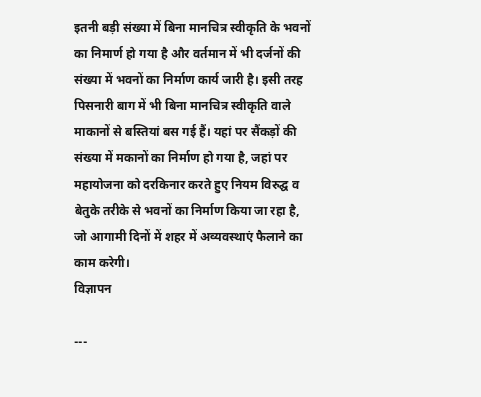इतनी बड़ी संख्या में बिना मानचित्र स्वीकृति के भवनों का निमार्ण हो गया है और वर्तमान में भी दर्जनों की संख्या में भवनों का निर्माण कार्य जारी है। इसी तरह पिसनारी बाग में भी बिना मानचित्र स्वीकृति वाले माकानों से बस्तियां बस गई हैं। यहां पर सैंकड़ों की संख्या में मकानों का निर्माण हो गया है, जहां पर महायोजना को दरकिनार करते हुए नियम विरुद्घ व बेतुके तरीके से भवनों का निर्माण किया जा रहा है, जो आगामी दिनों में शहर में अव्यवस्थाएं फैलाने का काम करेगी।
विज्ञापन

---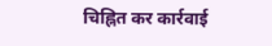चिह्नित कर कार्रवाई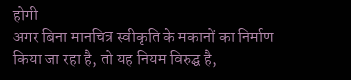होगी
अगर बिना मानचित्र स्वीकृति के मकानों का निर्माण किया जा रहा है, तो यह नियम विरुद्घ है,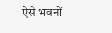ऐसे भवनों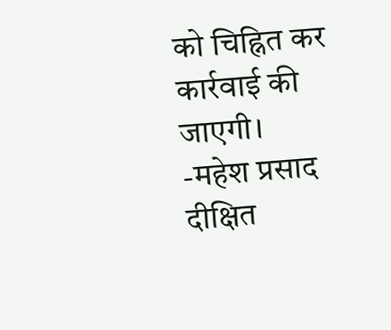को चिह्नित कर कार्रवाई की जाएगी।
-महेश प्रसाद दीक्षित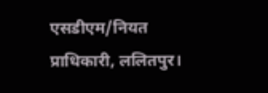एसडीएम/नियत प्राधिकारी, ललितपुर।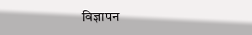विज्ञापन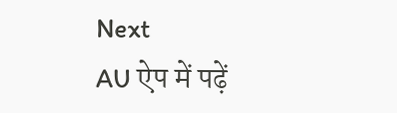Next
AU ऐप में पढ़ें